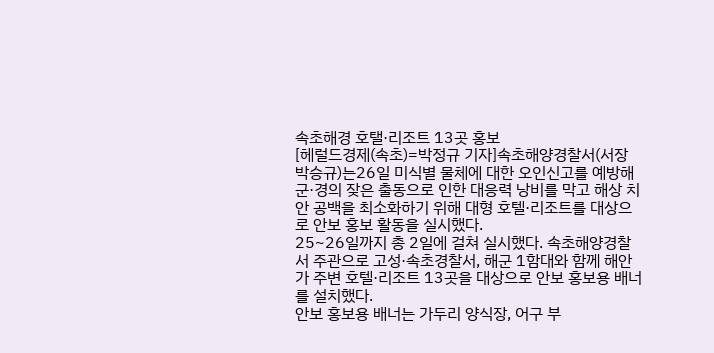속초해경 호탤·리조트 13곳 홍보
[헤럴드경제(속초)=박정규 기자]속초해양경찰서(서장 박승규)는26일 미식별 물체에 대한 오인신고를 예방해 군·경의 잦은 출동으로 인한 대응력 낭비를 막고 해상 치안 공백을 최소화하기 위해 대형 호텔·리조트를 대상으로 안보 홍보 활동을 실시했다.
25~26일까지 총 2일에 걸쳐 실시했다. 속초해양경찰서 주관으로 고성·속초경찰서, 해군 1함대와 함께 해안가 주변 호텔·리조트 13곳을 대상으로 안보 홍보용 배너를 설치했다.
안보 홍보용 배너는 가두리 양식장, 어구 부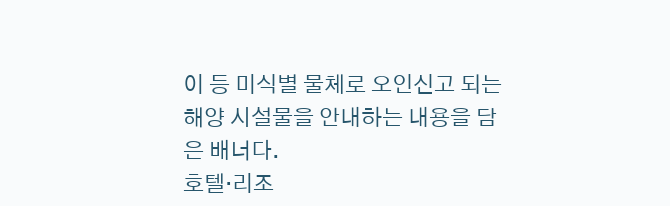이 등 미식별 물체로 오인신고 되는 해양 시설물을 안내하는 내용을 담은 배너다.
호텔·리조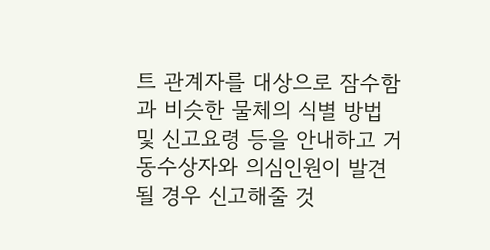트 관계자를 대상으로 잠수함과 비슷한 물체의 식별 방법 및 신고요령 등을 안내하고 거동수상자와 의심인원이 발견될 경우 신고해줄 것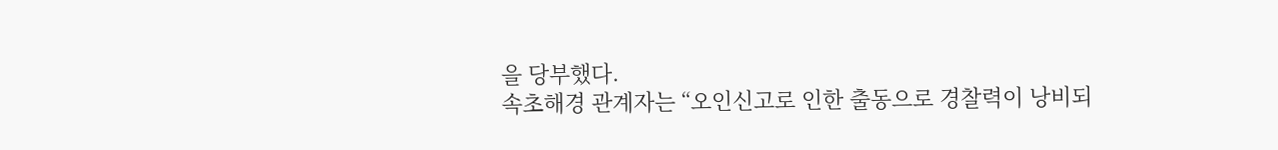을 당부했다.
속초해경 관계자는 “오인신고로 인한 출동으로 경찰력이 낭비되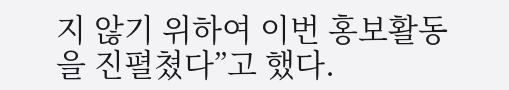지 않기 위하여 이번 홍보활동을 진펼쳤다”고 했다.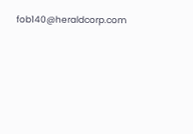fob140@heraldcorp.com